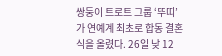쌍둥이 트로트 그룹 ‘뚜띠’가 연예계 최초로 합동 결혼식을 올렸다. 26일 낮 12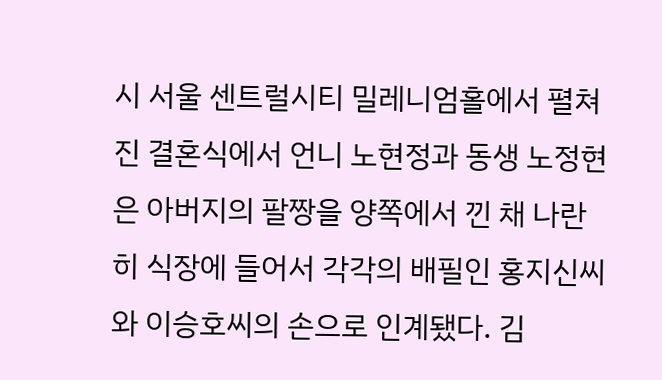시 서울 센트럴시티 밀레니엄홀에서 펼쳐진 결혼식에서 언니 노현정과 동생 노정현은 아버지의 팔짱을 양쪽에서 낀 채 나란히 식장에 들어서 각각의 배필인 홍지신씨와 이승호씨의 손으로 인계됐다. 김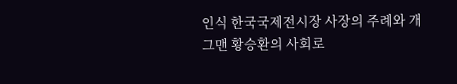인식 한국국제전시장 사장의 주례와 개그맨 황승환의 사회로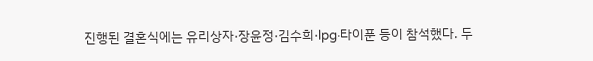진행된 결혼식에는 유리상자·장윤정·김수희·lpg·타이푼 등이 참석했다. 두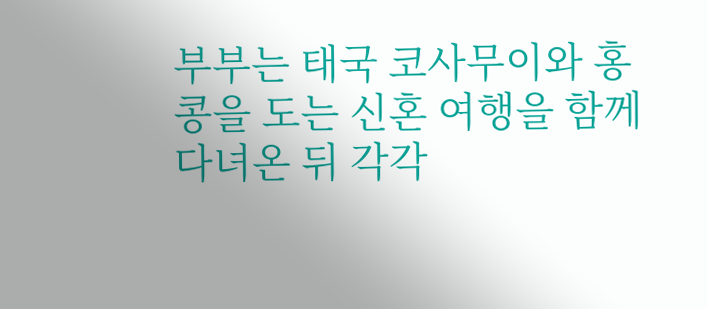부부는 태국 코사무이와 홍콩을 도는 신혼 여행을 함께 다녀온 뒤 각각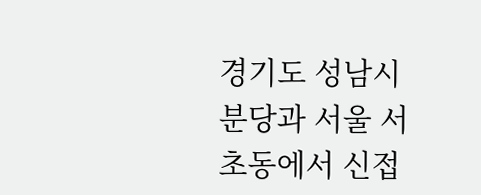경기도 성남시 분당과 서울 서초동에서 신접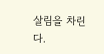살림을 차린다.